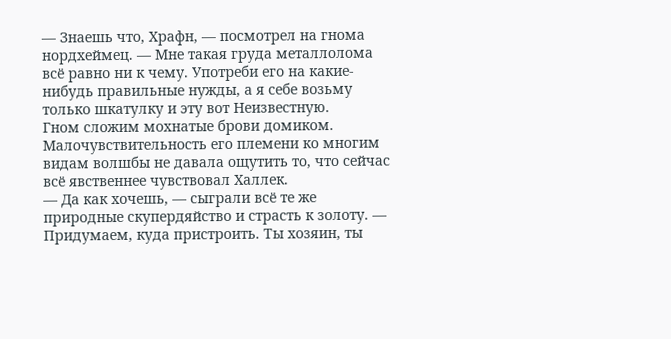— Знаешь что, Храфн, — посмотрел на гнома нордхеймец. — Мне такая груда металлолома всё равно ни к чему. Употреби его на какие-нибудь правильные нужды, а я себе возьму только шкатулку и эту вот Неизвестную.
Гном сложим мохнатые брови домиком. Малочувствительность его племени ко многим видам волшбы не давала ощутить то, что сейчас всё явственнее чувствовал Халлек.
— Да как хочешь, — сыграли всё те же природные скупердяйство и страсть к золоту. — Придумаем, куда пристроить. Ты хозяин, ты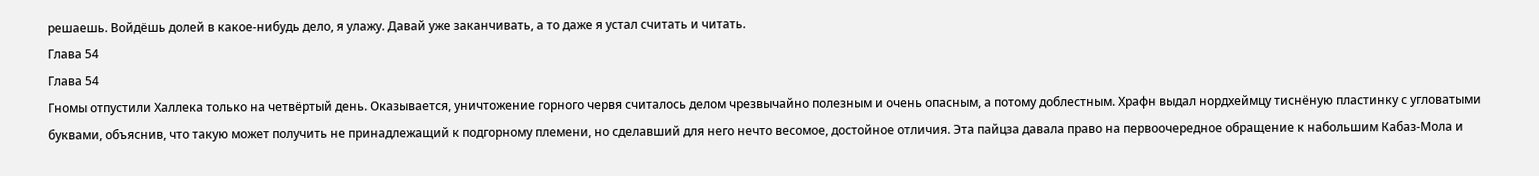решаешь. Войдёшь долей в какое-нибудь дело, я улажу. Давай уже заканчивать, а то даже я устал считать и читать.
Глава 54
Глава 54
Гномы отпустили Халлека только на четвёртый день. Оказывается, уничтожение горного червя считалось делом чрезвычайно полезным и очень опасным, а потому доблестным. Храфн выдал нордхеймцу тиснёную пластинку с угловатыми буквами, объяснив, что такую может получить не принадлежащий к подгорному племени, но сделавший для него нечто весомое, достойное отличия. Эта пайцза давала право на первоочередное обращение к набольшим Кабаз-Мола и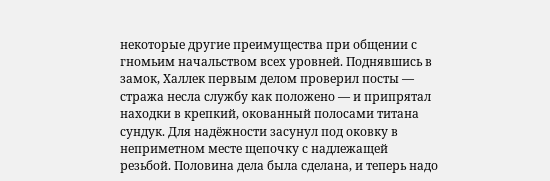некоторые другие преимущества при общении с гномьим начальством всех уровней. Поднявшись в замок, Халлек первым делом проверил посты — стража несла службу как положено — и припрятал находки в крепкий, окованный полосами титана сундук. Для надёжности засунул под оковку в неприметном месте щепочку с надлежащей резьбой. Половина дела была сделана, и теперь надо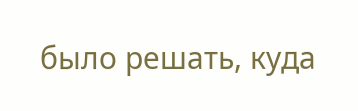было решать, куда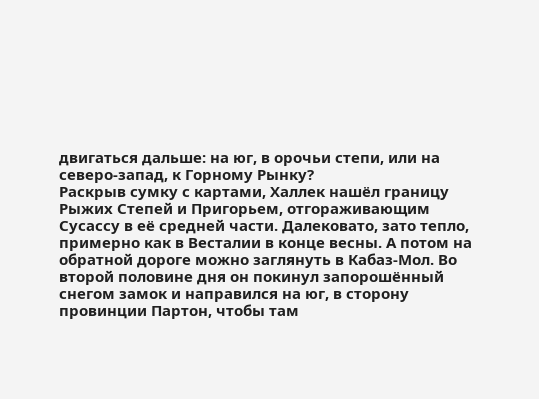двигаться дальше: на юг, в орочьи степи, или на северо-запад, к Горному Рынку?
Раскрыв сумку с картами, Халлек нашёл границу Рыжих Степей и Пригорьем, отгораживающим Сусассу в её средней части. Далековато, зато тепло, примерно как в Весталии в конце весны. А потом на обратной дороге можно заглянуть в Кабаз-Мол. Во второй половине дня он покинул запорошённый снегом замок и направился на юг, в сторону провинции Партон, чтобы там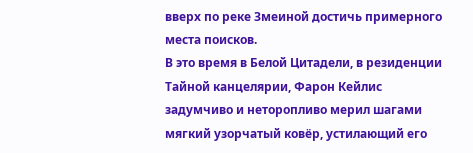вверх по реке Змеиной достичь примерного места поисков.
В это время в Белой Цитадели, в резиденции Тайной канцелярии, Фарон Кейлис задумчиво и неторопливо мерил шагами мягкий узорчатый ковёр, устилающий его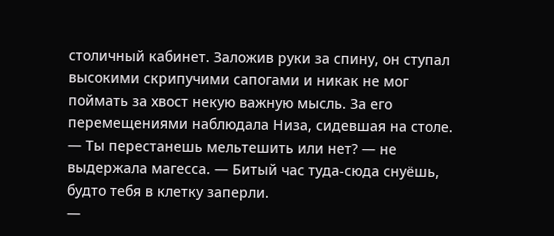столичный кабинет. Заложив руки за спину, он ступал высокими скрипучими сапогами и никак не мог поймать за хвост некую важную мысль. За его перемещениями наблюдала Низа, сидевшая на столе.
— Ты перестанешь мельтешить или нет? — не выдержала магесса. — Битый час туда-сюда снуёшь, будто тебя в клетку заперли.
—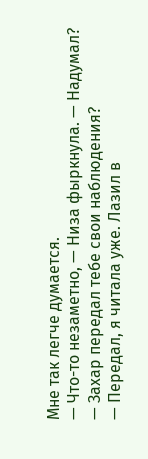Мне так легче думается.
— Что-то незаметно, — Низа фыркнула. — Надумал?
— Захар передал тебе свои наблюдения?
— Передал, я читала уже. Лазил в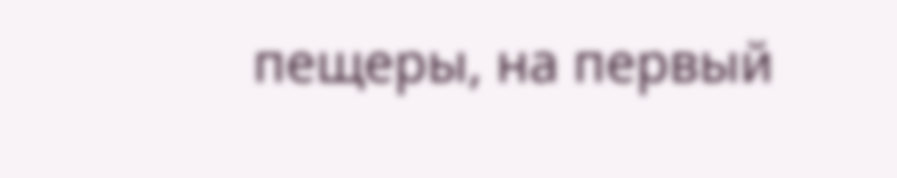пещеры, на первый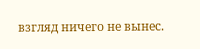взгляд ничего не вынес.